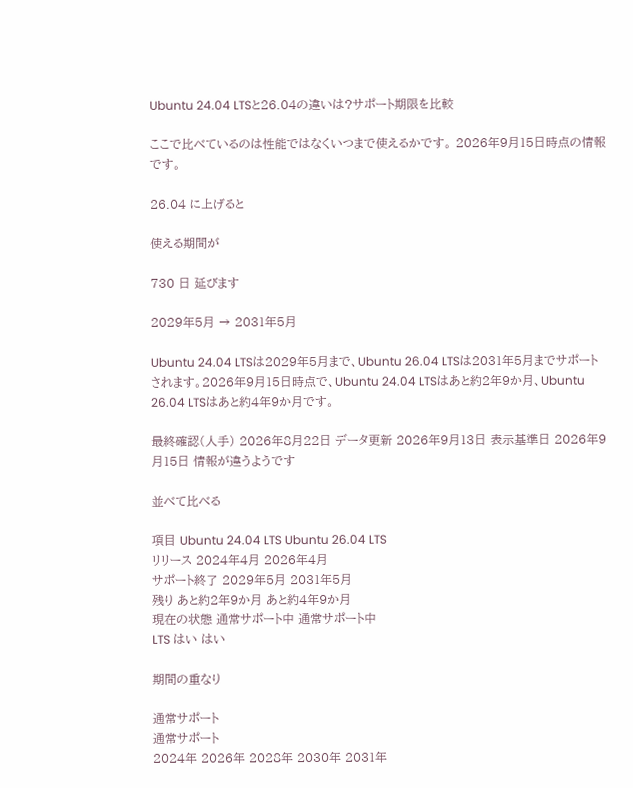Ubuntu 24.04 LTSと26.04の違いは?サポート期限を比較

ここで比べているのは性能ではなくいつまで使えるかです。 2026年9月15日時点の情報です。

26.04 に上げると

使える期間が

730 日 延びます

2029年5月 → 2031年5月

Ubuntu 24.04 LTSは2029年5月まで、Ubuntu 26.04 LTSは2031年5月までサポートされます。2026年9月15日時点で、Ubuntu 24.04 LTSはあと約2年9か月、Ubuntu 26.04 LTSはあと約4年9か月です。

最終確認(人手) 2026年8月22日 データ更新 2026年9月13日 表示基準日 2026年9月15日 情報が違うようです

並べて比べる

項目 Ubuntu 24.04 LTS Ubuntu 26.04 LTS
リリース 2024年4月 2026年4月
サポート終了 2029年5月 2031年5月
残り あと約2年9か月 あと約4年9か月
現在の状態 通常サポート中 通常サポート中
LTS はい はい

期間の重なり

通常サポート
通常サポート
2024年 2026年 2028年 2030年 2031年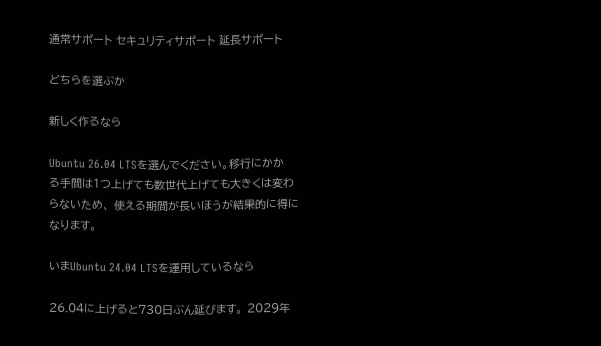通常サポート セキュリティサポート 延長サポート

どちらを選ぶか

新しく作るなら

Ubuntu 26.04 LTSを選んでください。移行にかかる手間は1つ上げても数世代上げても大きくは変わらないため、 使える期間が長いほうが結果的に得になります。

いまUbuntu 24.04 LTSを運用しているなら

26.04に上げると730日ぶん延びます。 2029年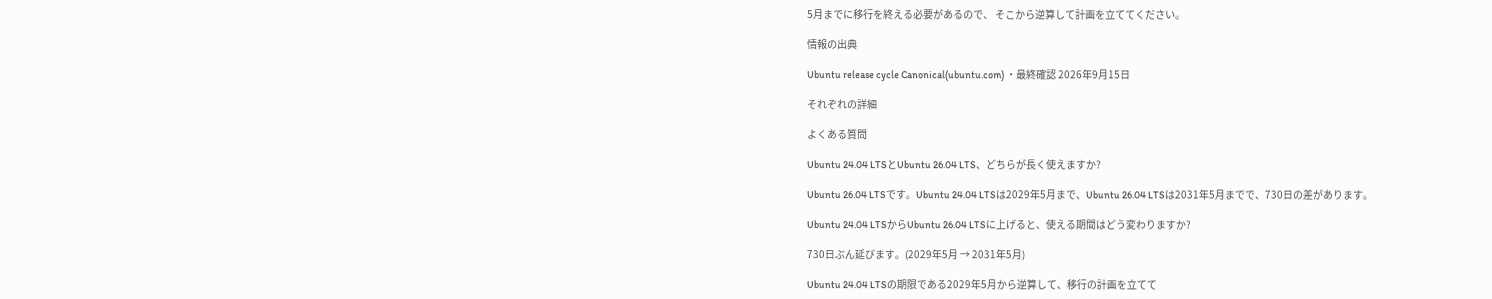5月までに移行を終える必要があるので、 そこから逆算して計画を立ててください。

情報の出典

Ubuntu release cycle Canonical(ubuntu.com) ・最終確認 2026年9月15日

それぞれの詳細

よくある質問

Ubuntu 24.04 LTSとUbuntu 26.04 LTS、どちらが長く使えますか?

Ubuntu 26.04 LTSです。Ubuntu 24.04 LTSは2029年5月まで、Ubuntu 26.04 LTSは2031年5月までで、730日の差があります。

Ubuntu 24.04 LTSからUbuntu 26.04 LTSに上げると、使える期間はどう変わりますか?

730日ぶん延びます。(2029年5月 → 2031年5月)

Ubuntu 24.04 LTSの期限である2029年5月から逆算して、移行の計画を立てて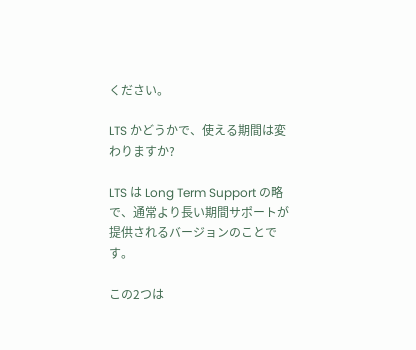ください。

LTS かどうかで、使える期間は変わりますか?

LTS は Long Term Support の略で、通常より長い期間サポートが提供されるバージョンのことです。

この2つは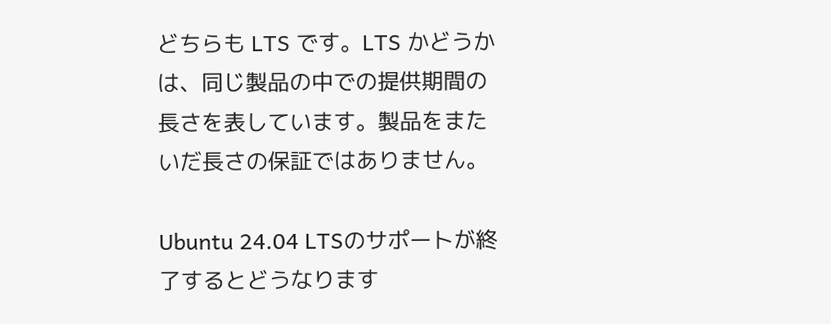どちらも LTS です。LTS かどうかは、同じ製品の中での提供期間の長さを表しています。製品をまたいだ長さの保証ではありません。

Ubuntu 24.04 LTSのサポートが終了するとどうなります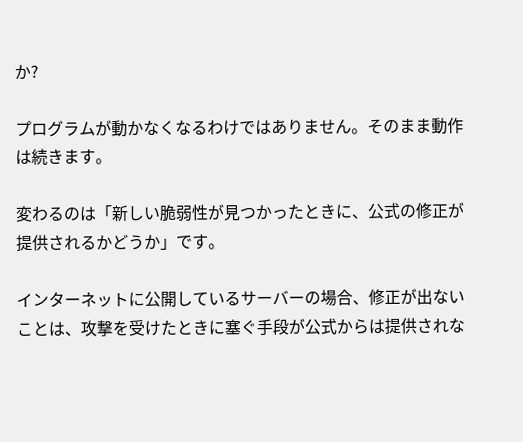か?

プログラムが動かなくなるわけではありません。そのまま動作は続きます。

変わるのは「新しい脆弱性が見つかったときに、公式の修正が提供されるかどうか」です。

インターネットに公開しているサーバーの場合、修正が出ないことは、攻撃を受けたときに塞ぐ手段が公式からは提供されな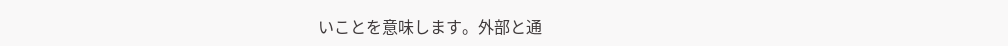いことを意味します。外部と通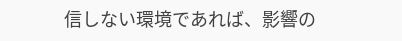信しない環境であれば、影響の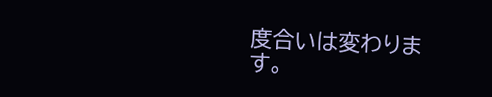度合いは変わります。